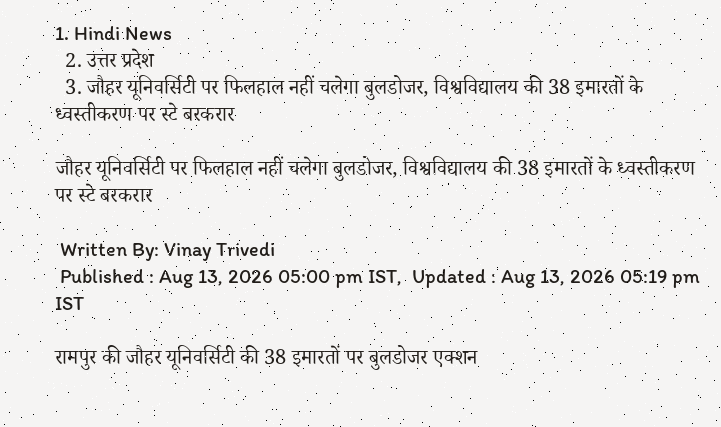1. Hindi News
  2. उत्तर प्रदेश
  3. जौहर यूनिवर्सिटी पर फिलहाल नहीं चलेगा बुलडोजर, विश्वविद्यालय की 38 इमारतों के ध्वस्तीकरण पर स्टे बरकरार

जौहर यूनिवर्सिटी पर फिलहाल नहीं चलेगा बुलडोजर, विश्वविद्यालय की 38 इमारतों के ध्वस्तीकरण पर स्टे बरकरार

 Written By: Vinay Trivedi
 Published : Aug 13, 2026 05:00 pm IST,  Updated : Aug 13, 2026 05:19 pm IST

रामपुर की जौहर यूनिवर्सिटी की 38 इमारतों पर बुलडोजर एक्शन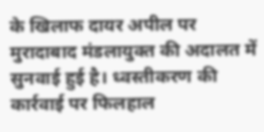के खिलाफ दायर अपील पर मुरादाबाद मंडलायुक्त की अदालत में सुनवाई हुई है। ध्वस्तीकरण की कार्रवाई पर फिलहाल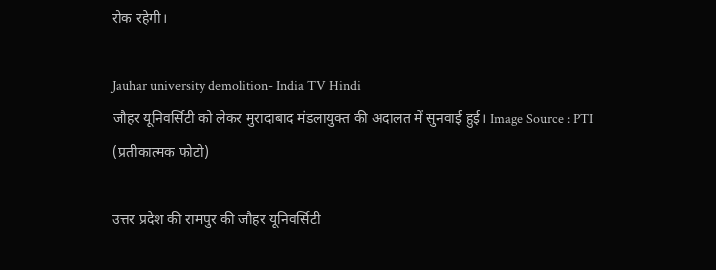रोक रहेगी।

Jauhar university demolition- India TV Hindi
जौहर यूनिवर्सिटी को लेकर मुरादाबाद मंडलायुक्त की अदालत में सुनवाई हुई। Image Source : PTI (प्रतीकात्मक फोटो)

उत्तर प्रदेश की रामपुर की जौहर यूनिवर्सिटी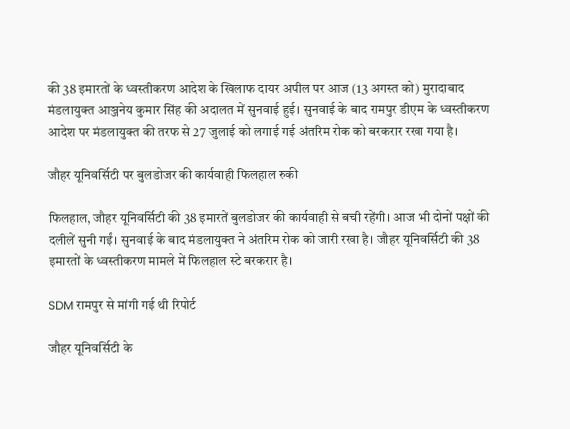की 38 इमारतों के ध्वस्तीकरण आदेश के खिलाफ दायर अपील पर आज (13 अगस्त को) मुरादाबाद मंडलायुक्त आञ्जनेय कुमार सिंह की अदालत में सुनवाई हुई। सुनवाई के बाद रामपुर डीएम के ध्वस्तीकरण आदेश पर मंडलायुक्त की तरफ से 27 जुलाई को लगाई गई अंतरिम रोक को बरकरार रखा गया है।

जौहर यूनिवर्सिटी पर बुलडोजर की कार्यवाही फिलहाल रुकी

फिलहाल, जौहर यूनिवर्सिटी की 38 इमारतें बुलडोजर की कार्यवाही से बची रहेंगी। आज भी दोनों पक्षों की दलीलें सुनी गईं। सुनवाई के बाद मंडलायुक्त ने अंतरिम रोक को जारी रखा है। जौहर यूनिवर्सिटी की 38 इमारतों के ध्वस्तीकरण मामले में फिलहाल स्टे बरकरार है।

SDM रामपुर से मांगी गई थी रिपोर्ट

जौहर यूनिवर्सिटी के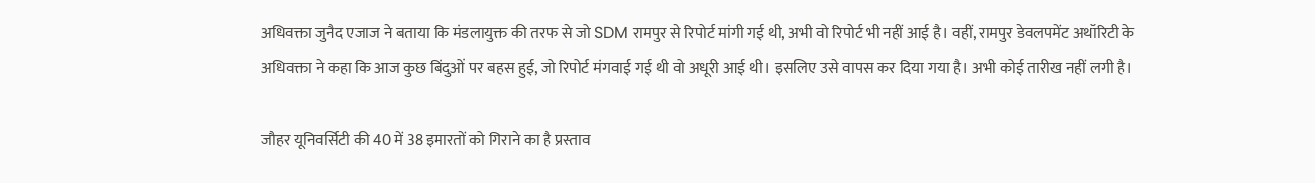अधिवक्ता जुनैद एजाज ने बताया कि मंडलायुक्त की तरफ से जो SDM रामपुर से रिपोर्ट मांगी गई थी, अभी वो रिपोर्ट भी नहीं आई है। वहीं, रामपुर डेवलपमेंट अथॉरिटी के अधिवक्ता ने कहा कि आज कुछ बिंदुओं पर बहस हुई, जो रिपोर्ट मंगवाई गई थी वो अधूरी आई थी। इसलिए उसे वापस कर दिया गया है। अभी कोई तारीख नहीं लगी है।

जौहर यूनिवर्सिटी की 40 में 38 इमारतों को गिराने का है प्रस्ताव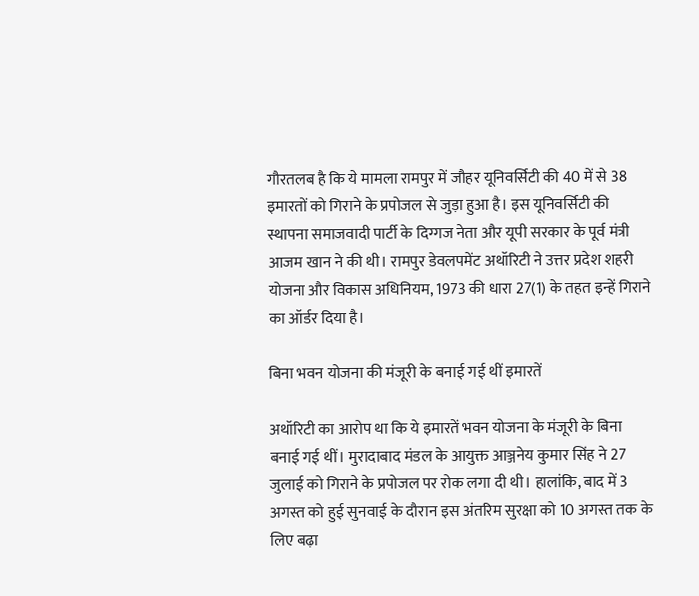गौरतलब है कि ये मामला रामपुर में जौहर यूनिवर्सिटी की 40 में से 38 इमारतों को गिराने के प्रपोजल से जुड़ा हुआ है। इस यूनिवर्सिटी की स्थापना समाजवादी पार्टी के दिग्गज नेता और यूपी सरकार के पूर्व मंत्री आजम खान ने की थी। रामपुर डेवलपमेंट अथॉरिटी ने उत्तर प्रदेश शहरी योजना और विकास अधिनियम, 1973 की धारा 27(1) के तहत इन्हें गिराने का ऑर्डर दिया है।

बिना भवन योजना की मंजूरी के बनाई गई थीं इमारतें

अथॉरिटी का आरोप था कि ये इमारतें भवन योजना के मंजूरी के बिना बनाई गई थीं। मुरादाबाद मंडल के आयुक्त आञ्जनेय कुमार सिंह ने 27 जुलाई को गिराने के प्रपोजल पर रोक लगा दी थी। हालांकि, बाद में 3 अगस्त को हुई सुनवाई के दौरान इस अंतरिम सुरक्षा को 10 अगस्त तक के लिए बढ़ा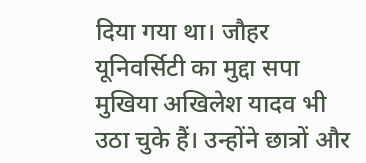दिया गया था। जौहर यूनिवर्सिटी का मुद्दा सपा मुखिया अखिलेश यादव भी उठा चुके हैं। उन्होंने छात्रों और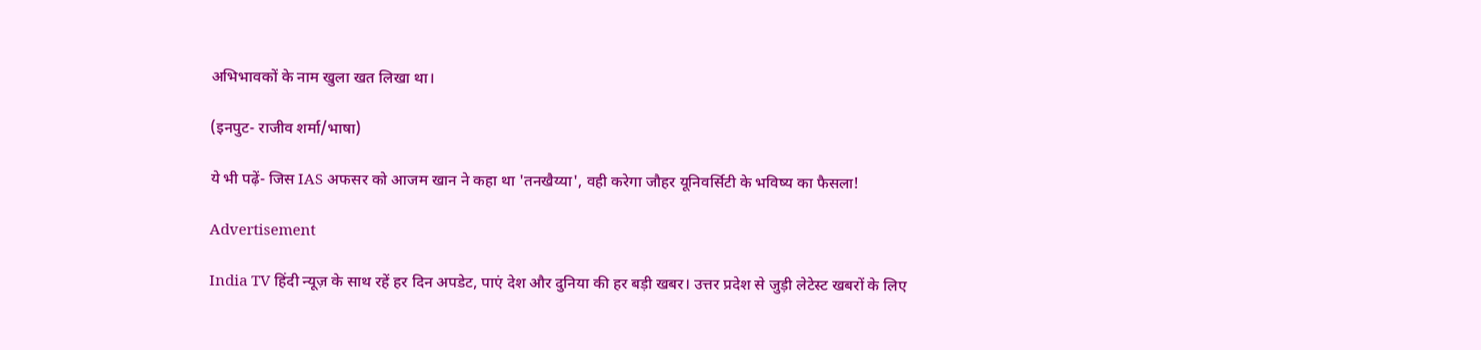अभिभावकों के नाम खुला खत लिखा था।

(इनपुट- राजीव शर्मा/भाषा)

ये भी पढ़ें- जिस IAS अफसर को आजम खान ने कहा था 'तनखैय्या', वही करेगा जौहर यूनिवर्सिटी के भविष्य का फैसला!

Advertisement

India TV हिंदी न्यूज़ के साथ रहें हर दिन अपडेट, पाएं देश और दुनिया की हर बड़ी खबर। उत्तर प्रदेश से जुड़ी लेटेस्ट खबरों के लिए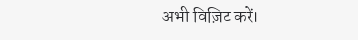अभी विज़िट करें।